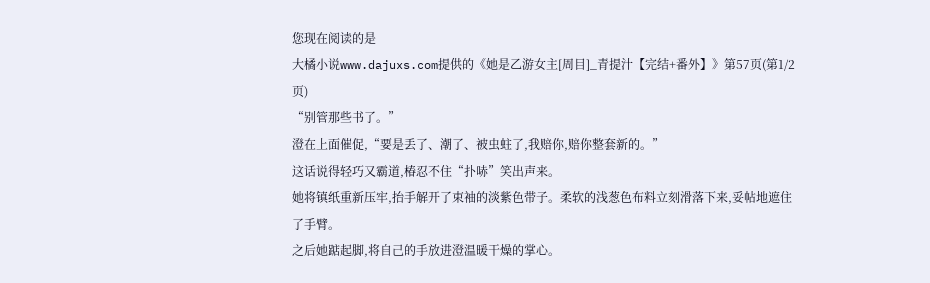您现在阅读的是
大橘小说www.dajuxs.com提供的《她是乙游女主[周目]_青提汁【完结+番外】》第57页(第1/2页)
“别管那些书了。”
澄在上面催促,“要是丢了、潮了、被虫蛀了,我赔你,赔你整套新的。”
这话说得轻巧又霸道,椿忍不住“扑哧”笑出声来。
她将镇纸重新压牢,抬手解开了束袖的淡紫色带子。柔软的浅葱色布料立刻滑落下来,妥帖地遮住了手臂。
之后她踮起脚,将自己的手放进澄温暖干燥的掌心。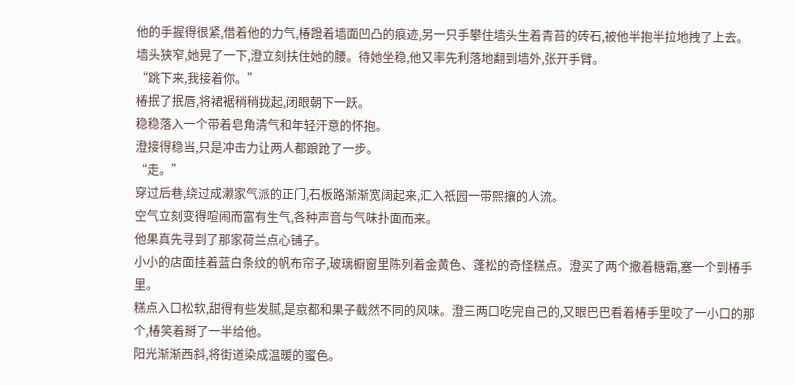他的手握得很紧,借着他的力气,椿蹬着墙面凹凸的痕迹,另一只手攀住墙头生着青苔的砖石,被他半抱半拉地拽了上去。
墙头狭窄,她晃了一下,澄立刻扶住她的腰。待她坐稳,他又率先利落地翻到墙外,张开手臂。
“跳下来,我接着你。”
椿抿了抿唇,将裙裾稍稍拢起,闭眼朝下一跃。
稳稳落入一个带着皂角清气和年轻汗意的怀抱。
澄接得稳当,只是冲击力让两人都踉跄了一步。
“走。”
穿过后巷,绕过成濑家气派的正门,石板路渐渐宽阔起来,汇入祇园一带熙攘的人流。
空气立刻变得喧闹而富有生气,各种声音与气味扑面而来。
他果真先寻到了那家荷兰点心铺子。
小小的店面挂着蓝白条纹的帆布帘子,玻璃橱窗里陈列着金黄色、蓬松的奇怪糕点。澄买了两个撒着糖霜,塞一个到椿手里。
糕点入口松软,甜得有些发腻,是京都和果子截然不同的风味。澄三两口吃完自己的,又眼巴巴看着椿手里咬了一小口的那个,椿笑着掰了一半给他。
阳光渐渐西斜,将街道染成温暖的蜜色。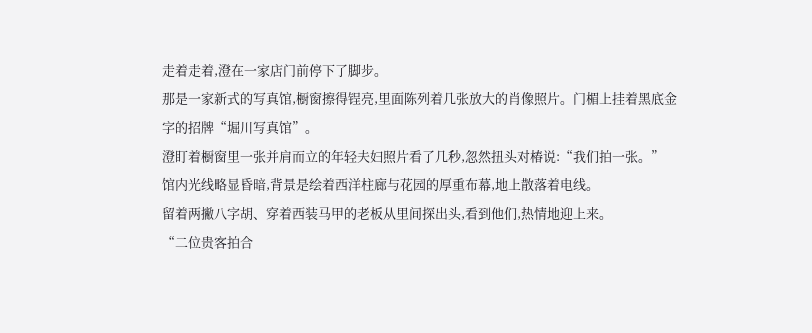走着走着,澄在一家店门前停下了脚步。
那是一家新式的写真馆,橱窗擦得锃亮,里面陈列着几张放大的肖像照片。门楣上挂着黑底金字的招牌“堀川写真馆”。
澄盯着橱窗里一张并肩而立的年轻夫妇照片看了几秒,忽然扭头对椿说:“我们拍一张。”
馆内光线略显昏暗,背景是绘着西洋柱廊与花园的厚重布幕,地上散落着电线。
留着两撇八字胡、穿着西装马甲的老板从里间探出头,看到他们,热情地迎上来。
“二位贵客拍合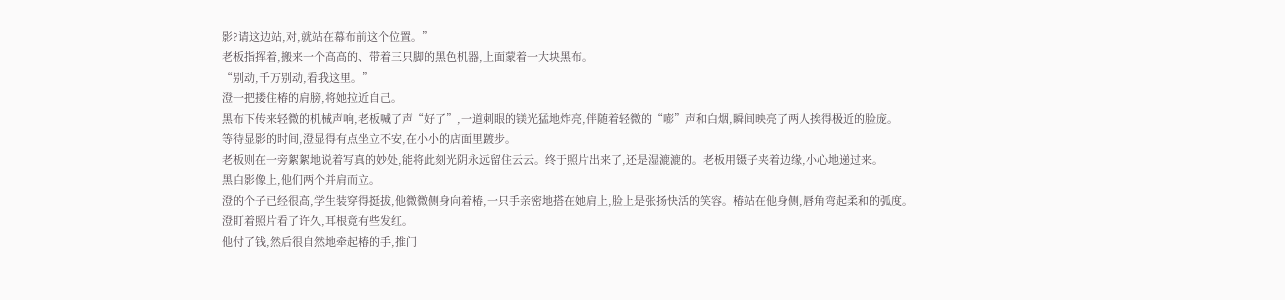影?请这边站,对,就站在幕布前这个位置。”
老板指挥着,搬来一个高高的、带着三只脚的黑色机器,上面蒙着一大块黑布。
“别动,千万别动,看我这里。”
澄一把搂住椿的肩膀,将她拉近自己。
黑布下传来轻微的机械声响,老板喊了声“好了”,一道刺眼的镁光猛地炸亮,伴随着轻微的“嘭”声和白烟,瞬间映亮了两人挨得极近的脸庞。
等待显影的时间,澄显得有点坐立不安,在小小的店面里踱步。
老板则在一旁絮絮地说着写真的妙处,能将此刻光阴永远留住云云。终于照片出来了,还是湿漉漉的。老板用镊子夹着边缘,小心地递过来。
黑白影像上,他们两个并肩而立。
澄的个子已经很高,学生装穿得挺拔,他微微侧身向着椿,一只手亲密地搭在她肩上,脸上是张扬快活的笑容。椿站在他身侧,唇角弯起柔和的弧度。
澄盯着照片看了许久,耳根竟有些发红。
他付了钱,然后很自然地牵起椿的手,推门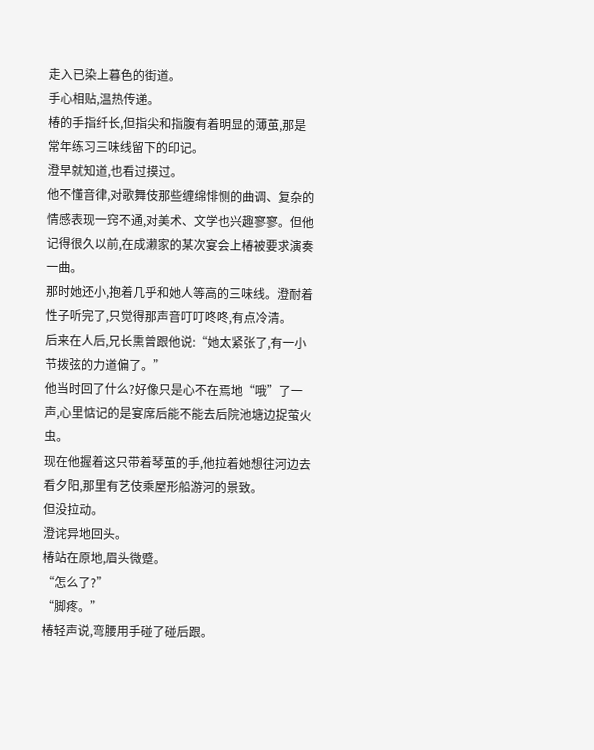走入已染上暮色的街道。
手心相贴,温热传递。
椿的手指纤长,但指尖和指腹有着明显的薄茧,那是常年练习三味线留下的印记。
澄早就知道,也看过摸过。
他不懂音律,对歌舞伎那些缠绵悱恻的曲调、复杂的情感表现一窍不通,对美术、文学也兴趣寥寥。但他记得很久以前,在成濑家的某次宴会上椿被要求演奏一曲。
那时她还小,抱着几乎和她人等高的三味线。澄耐着性子听完了,只觉得那声音叮叮咚咚,有点冷清。
后来在人后,兄长熏曾跟他说:“她太紧张了,有一小节拨弦的力道偏了。”
他当时回了什么?好像只是心不在焉地“哦”了一声,心里惦记的是宴席后能不能去后院池塘边捉萤火虫。
现在他握着这只带着琴茧的手,他拉着她想往河边去看夕阳,那里有艺伎乘屋形船游河的景致。
但没拉动。
澄诧异地回头。
椿站在原地,眉头微蹙。
“怎么了?”
“脚疼。”
椿轻声说,弯腰用手碰了碰后跟。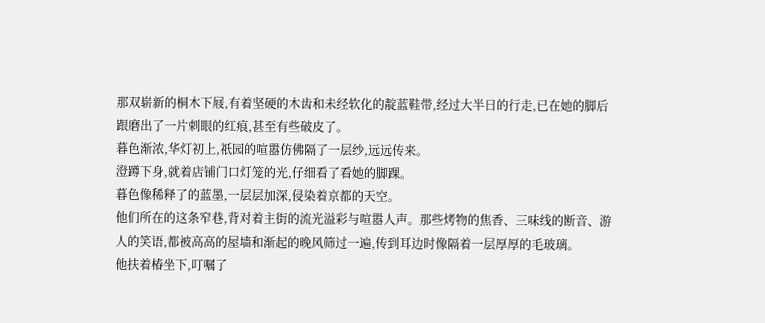那双崭新的桐木下屐,有着坚硬的木齿和未经软化的靛蓝鞋带,经过大半日的行走,已在她的脚后跟磨出了一片刺眼的红痕,甚至有些破皮了。
暮色渐浓,华灯初上,祇园的喧嚣仿佛隔了一层纱,远远传来。
澄蹲下身,就着店铺门口灯笼的光,仔细看了看她的脚踝。
暮色像稀释了的蓝墨,一层层加深,侵染着京都的天空。
他们所在的这条窄巷,背对着主街的流光溢彩与喧嚣人声。那些烤物的焦香、三味线的断音、游人的笑语,都被高高的屋墙和渐起的晚风筛过一遍,传到耳边时像隔着一层厚厚的毛玻璃。
他扶着椿坐下,叮嘱了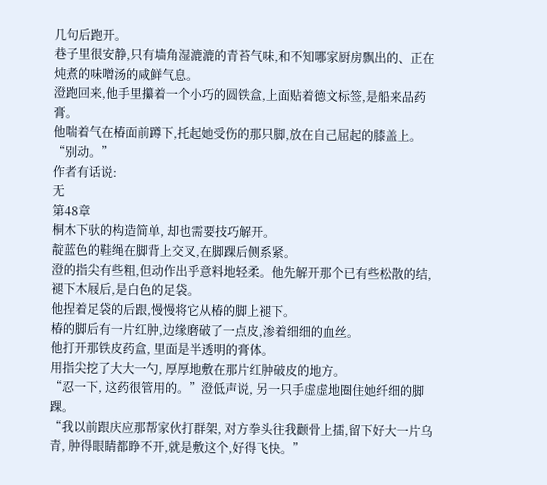几句后跑开。
巷子里很安静,只有墙角湿漉漉的青苔气味,和不知哪家厨房飘出的、正在炖煮的味噌汤的咸鲜气息。
澄跑回来,他手里攥着一个小巧的圆铁盒,上面贴着德文标签,是船来品药膏。
他喘着气在椿面前蹲下,托起她受伤的那只脚,放在自己屈起的膝盖上。
“别动。”
作者有话说:
无
第48章
桐木下驮的构造简单, 却也需要技巧解开。
靛蓝色的鞋绳在脚背上交叉,在脚踝后侧系紧。
澄的指尖有些粗,但动作出乎意料地轻柔。他先解开那个已有些松散的结, 褪下木屐后,是白色的足袋。
他捏着足袋的后跟,慢慢将它从椿的脚上褪下。
椿的脚后有一片红肿,边缘磨破了一点皮,渗着细细的血丝。
他打开那铁皮药盒, 里面是半透明的膏体。
用指尖挖了大大一勺, 厚厚地敷在那片红肿破皮的地方。
“忍一下, 这药很管用的。”澄低声说, 另一只手虚虚地圈住她纤细的脚踝。
“我以前跟庆应那帮家伙打群架, 对方拳头往我颧骨上擂,留下好大一片乌青, 肿得眼睛都睁不开,就是敷这个,好得飞快。”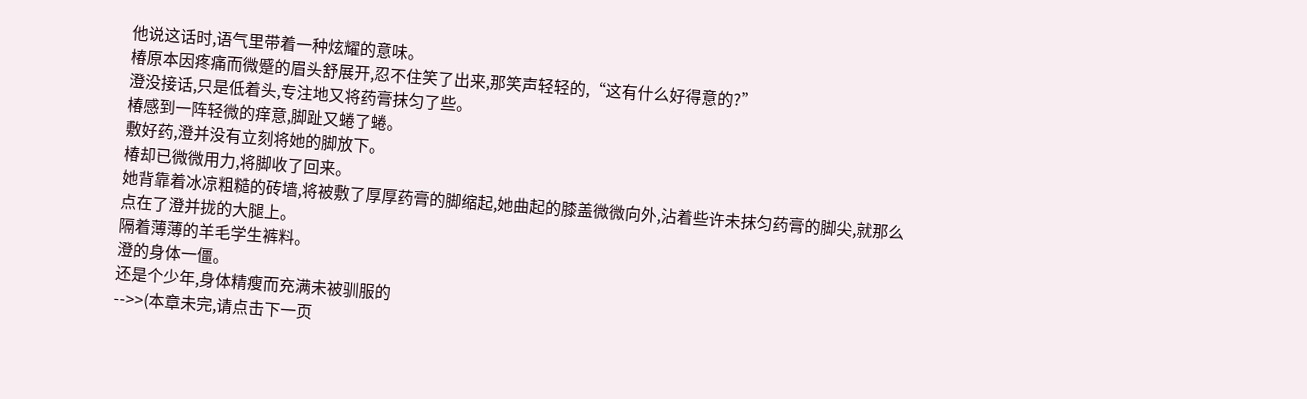他说这话时,语气里带着一种炫耀的意味。
椿原本因疼痛而微蹙的眉头舒展开,忍不住笑了出来,那笑声轻轻的,“这有什么好得意的?”
澄没接话,只是低着头,专注地又将药膏抹匀了些。
椿感到一阵轻微的痒意,脚趾又蜷了蜷。
敷好药,澄并没有立刻将她的脚放下。
椿却已微微用力,将脚收了回来。
她背靠着冰凉粗糙的砖墙,将被敷了厚厚药膏的脚缩起,她曲起的膝盖微微向外,沾着些许未抹匀药膏的脚尖,就那么点在了澄并拢的大腿上。
隔着薄薄的羊毛学生裤料。
澄的身体一僵。
还是个少年,身体精瘦而充满未被驯服的
-->>(本章未完,请点击下一页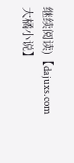继续阅读)【dajuxs.com 大橘小说】